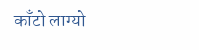काँटो लाग्यो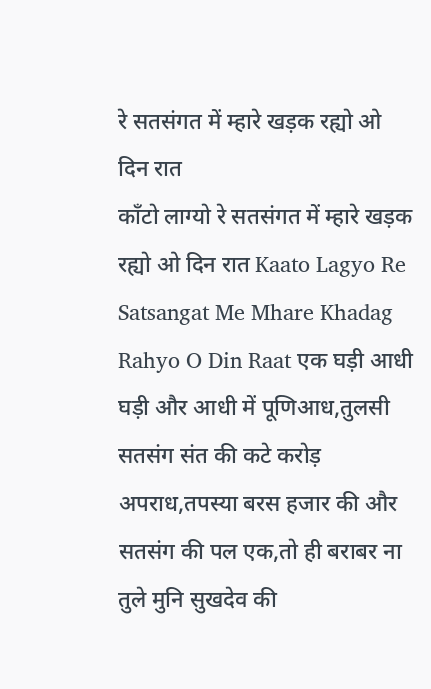रे सतसंगत में म्हारे खड़क रह्यो ओ दिन रात
काँटो लाग्यो रे सतसंगत में म्हारे खड़क रह्यो ओ दिन रात Kaato Lagyo Re Satsangat Me Mhare Khadag Rahyo O Din Raat एक घड़ी आधी घड़ी और आधी में पूणिआध,तुलसी सतसंग संत की कटे करोड़ अपराध,तपस्या बरस हजार की और सतसंग की पल एक,तो ही बराबर ना तुले मुनि सुखदेव की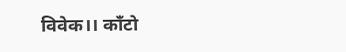विवेक।। काँटो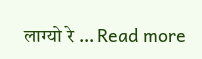लाग्यो रे … Read more